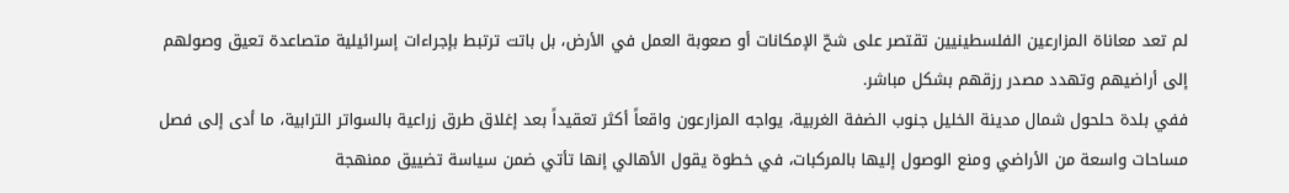لم تعد معاناة المزارعين الفلسطينيين تقتصر على شحّ الإمكانات أو صعوبة العمل في الأرض، بل باتت ترتبط بإجراءات إسرائيلية متصاعدة تعيق وصولهم إلى أراضيهم وتهدد مصدر رزقهم بشكل مباشر.
ففي بلدة حلحول شمال مدينة الخليل جنوب الضفة الغربية، يواجه المزارعون واقعاً أكثر تعقيداً بعد إغلاق طرق زراعية بالسواتر الترابية، ما أدى إلى فصل مساحات واسعة من الأراضي ومنع الوصول إليها بالمركبات، في خطوة يقول الأهالي إنها تأتي ضمن سياسة تضييق ممنهجة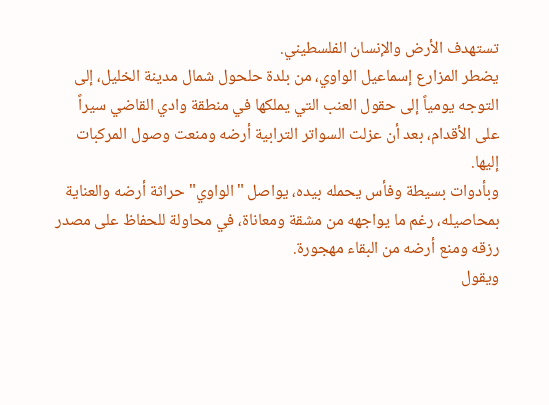تستهدف الأرض والإنسان الفلسطيني.
يضطر المزارع إسماعيل الواوي، من بلدة حلحول شمال مدينة الخليل، إلى التوجه يومياً إلى حقول العنب التي يملكها في منطقة وادي القاضي سيراً على الأقدام، بعد أن عزلت السواتر الترابية أرضه ومنعت وصول المركبات إليها.
وبأدوات بسيطة وفأس يحمله بيده، يواصل "الواوي" حراثة أرضه والعناية بمحاصيله، رغم ما يواجهه من مشقة ومعاناة، في محاولة للحفاظ على مصدر رزقه ومنع أرضه من البقاء مهجورة.
ويقول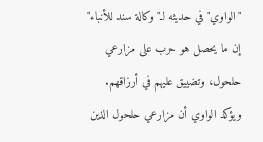"الواوي" في حديثه لـ"وكالة سند للأنباء" إن ما يحصل هو حرب على مزارعي حلحول، وتضييق عليهم في أرزاقهم.
ويؤكد الواوي أن مزارعي حلحول الذين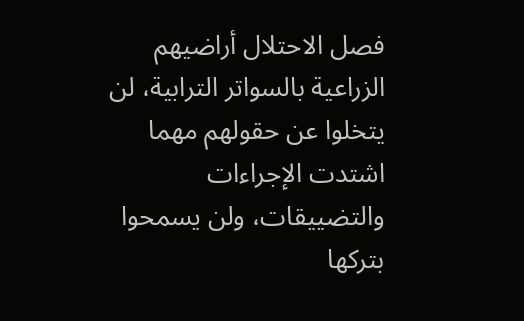فصل الاحتلال أراضيهم الزراعية بالسواتر الترابية، لن يتخلوا عن حقولهم مهما اشتدت الإجراءات والتضييقات، ولن يسمحوا بتركها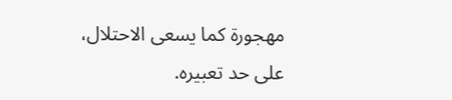مهجورة كما يسعى الاحتلال، على حد تعبيره.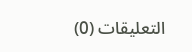التعليقات (0)